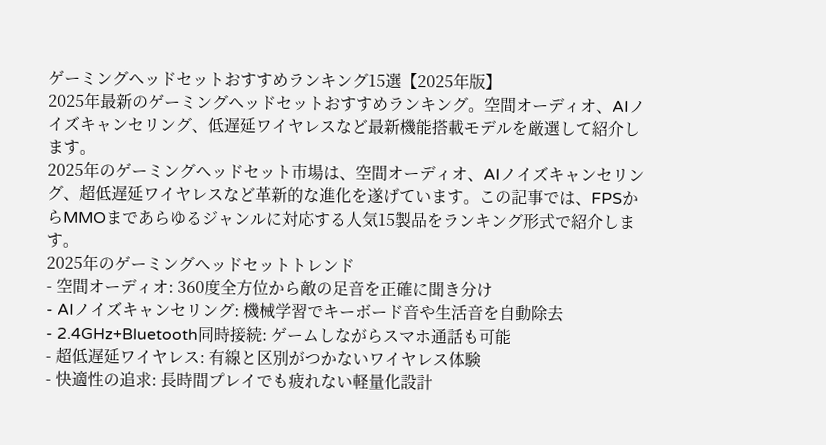ゲーミングヘッドセットおすすめランキング15選【2025年版】
2025年最新のゲーミングヘッドセットおすすめランキング。空間オーディオ、AIノイズキャンセリング、低遅延ワイヤレスなど最新機能搭載モデルを厳選して紹介します。
2025年のゲーミングヘッドセット市場は、空間オーディオ、AIノイズキャンセリング、超低遅延ワイヤレスなど革新的な進化を遂げています。この記事では、FPSからMMOまであらゆるジャンルに対応する人気15製品をランキング形式で紹介します。
2025年のゲーミングヘッドセットトレンド
- 空間オーディオ: 360度全方位から敵の足音を正確に聞き分け
- AIノイズキャンセリング: 機械学習でキーボード音や生活音を自動除去
- 2.4GHz+Bluetooth同時接続: ゲームしながらスマホ通話も可能
- 超低遅延ワイヤレス: 有線と区別がつかないワイヤレス体験
- 快適性の追求: 長時間プレイでも疲れない軽量化設計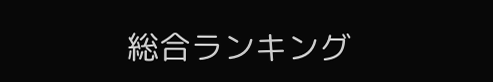総合ランキング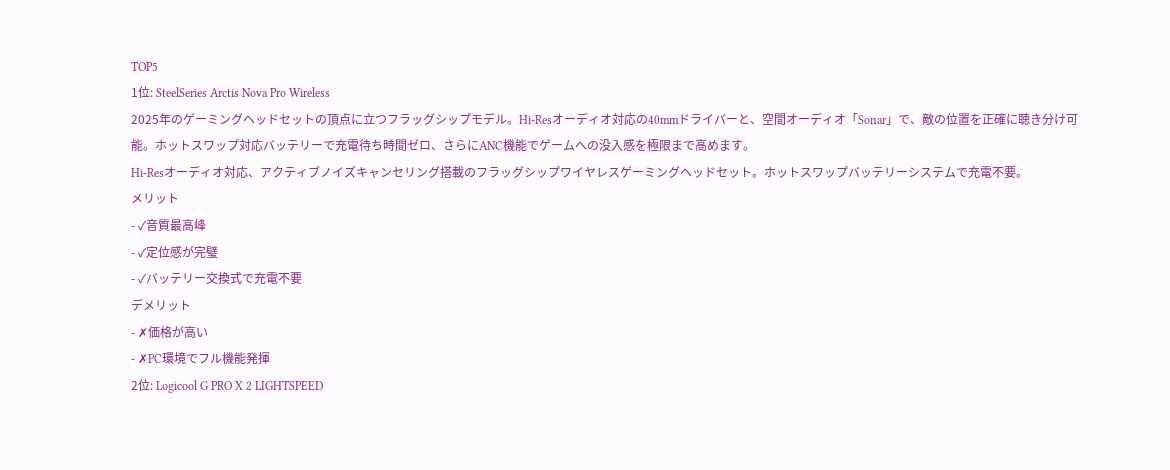TOP5
1位: SteelSeries Arctis Nova Pro Wireless
2025年のゲーミングヘッドセットの頂点に立つフラッグシップモデル。Hi-Resオーディオ対応の40mmドライバーと、空間オーディオ「Sonar」で、敵の位置を正確に聴き分け可能。ホットスワップ対応バッテリーで充電待ち時間ゼロ、さらにANC機能でゲームへの没入感を極限まで高めます。
Hi-Resオーディオ対応、アクティブノイズキャンセリング搭載のフラッグシップワイヤレスゲーミングヘッドセット。ホットスワップバッテリーシステムで充電不要。
メリット
- ✓音質最高峰
- ✓定位感が完璧
- ✓バッテリー交換式で充電不要
デメリット
- ✗価格が高い
- ✗PC環境でフル機能発揮
2位: Logicool G PRO X 2 LIGHTSPEED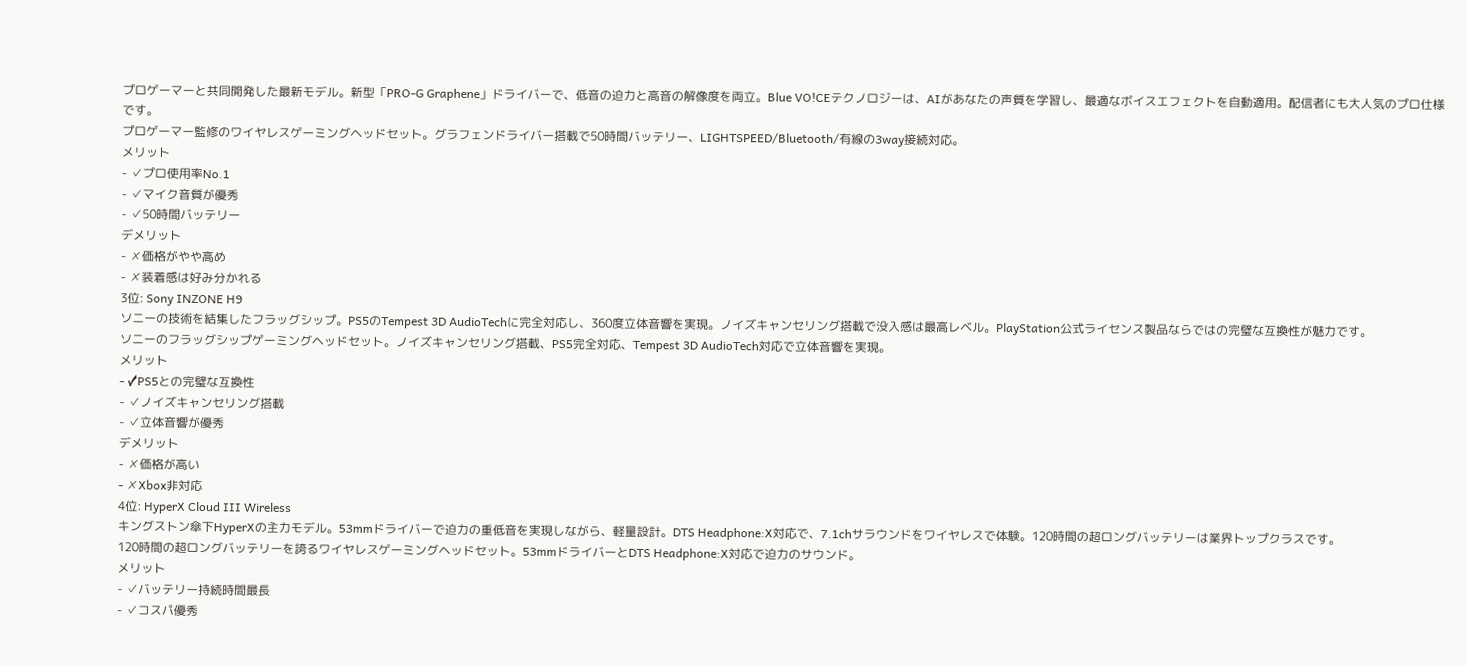プロゲーマーと共同開発した最新モデル。新型「PRO-G Graphene」ドライバーで、低音の迫力と高音の解像度を両立。Blue VO!CEテクノロジーは、AIがあなたの声質を学習し、最適なボイスエフェクトを自動適用。配信者にも大人気のプロ仕様です。
プロゲーマー監修のワイヤレスゲーミングヘッドセット。グラフェンドライバー搭載で50時間バッテリー、LIGHTSPEED/Bluetooth/有線の3way接続対応。
メリット
- ✓プロ使用率No.1
- ✓マイク音質が優秀
- ✓50時間バッテリー
デメリット
- ✗価格がやや高め
- ✗装着感は好み分かれる
3位: Sony INZONE H9
ソニーの技術を結集したフラッグシップ。PS5のTempest 3D AudioTechに完全対応し、360度立体音響を実現。ノイズキャンセリング搭載で没入感は最高レベル。PlayStation公式ライセンス製品ならではの完璧な互換性が魅力です。
ソニーのフラッグシップゲーミングヘッドセット。ノイズキャンセリング搭載、PS5完全対応、Tempest 3D AudioTech対応で立体音響を実現。
メリット
- ✓PS5との完璧な互換性
- ✓ノイズキャンセリング搭載
- ✓立体音響が優秀
デメリット
- ✗価格が高い
- ✗Xbox非対応
4位: HyperX Cloud III Wireless
キングストン傘下HyperXの主力モデル。53mmドライバーで迫力の重低音を実現しながら、軽量設計。DTS Headphone:X対応で、7.1chサラウンドをワイヤレスで体験。120時間の超ロングバッテリーは業界トップクラスです。
120時間の超ロングバッテリーを誇るワイヤレスゲーミングヘッドセット。53mmドライバーとDTS Headphone:X対応で迫力のサウンド。
メリット
- ✓バッテリー持続時間最長
- ✓コスパ優秀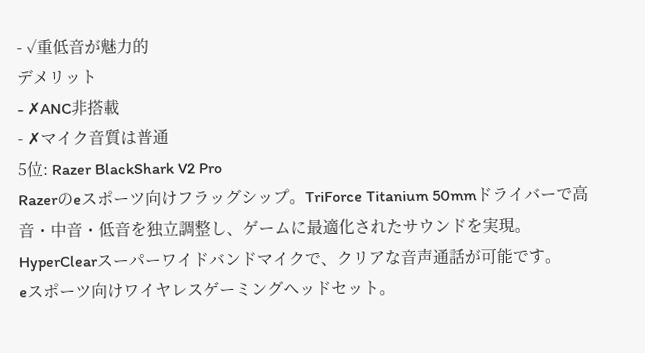- ✓重低音が魅力的
デメリット
- ✗ANC非搭載
- ✗マイク音質は普通
5位: Razer BlackShark V2 Pro
Razerのeスポーツ向けフラッグシップ。TriForce Titanium 50mmドライバーで高音・中音・低音を独立調整し、ゲームに最適化されたサウンドを実現。HyperClearスーパーワイドバンドマイクで、クリアな音声通話が可能です。
eスポーツ向けワイヤレスゲーミングヘッドセット。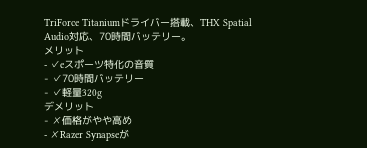TriForce Titaniumドライバー搭載、THX Spatial Audio対応、70時間バッテリー。
メリット
- ✓eスポーツ特化の音質
- ✓70時間バッテリー
- ✓軽量320g
デメリット
- ✗価格がやや高め
- ✗Razer Synapseが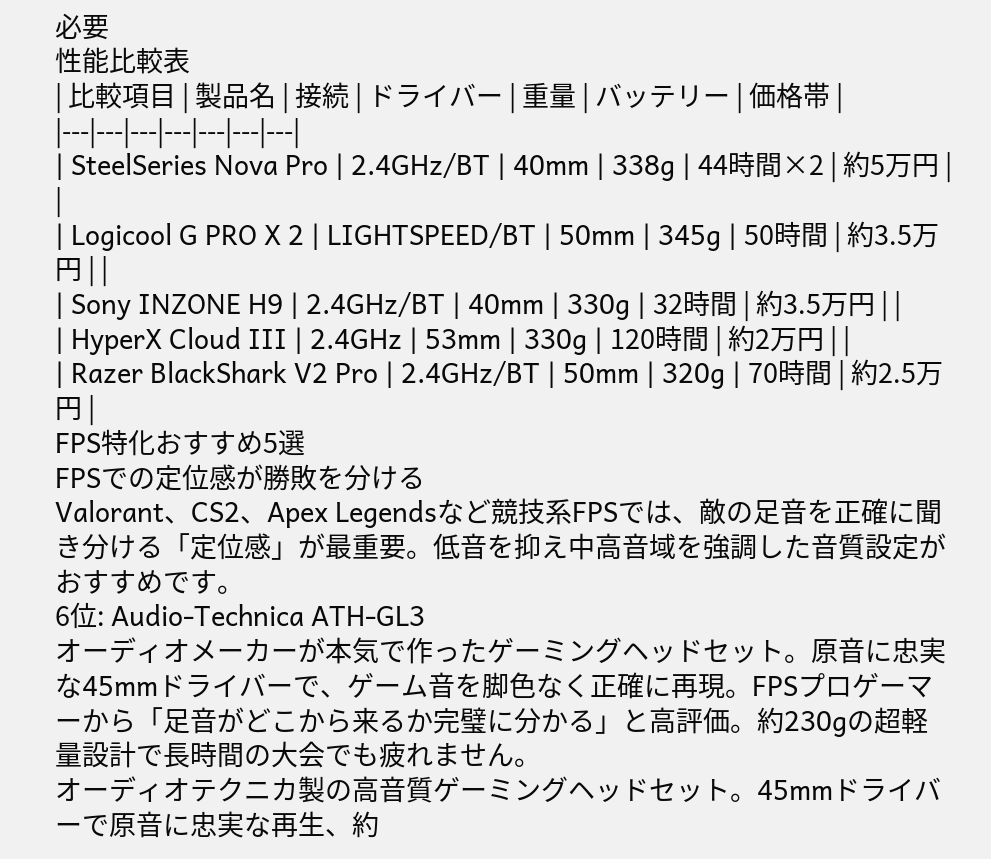必要
性能比較表
| 比較項目 | 製品名 | 接続 | ドライバー | 重量 | バッテリー | 価格帯 |
|---|---|---|---|---|---|---|
| SteelSeries Nova Pro | 2.4GHz/BT | 40mm | 338g | 44時間×2 | 約5万円 | |
| Logicool G PRO X 2 | LIGHTSPEED/BT | 50mm | 345g | 50時間 | 約3.5万円 | |
| Sony INZONE H9 | 2.4GHz/BT | 40mm | 330g | 32時間 | 約3.5万円 | |
| HyperX Cloud III | 2.4GHz | 53mm | 330g | 120時間 | 約2万円 | |
| Razer BlackShark V2 Pro | 2.4GHz/BT | 50mm | 320g | 70時間 | 約2.5万円 |
FPS特化おすすめ5選
FPSでの定位感が勝敗を分ける
Valorant、CS2、Apex Legendsなど競技系FPSでは、敵の足音を正確に聞き分ける「定位感」が最重要。低音を抑え中高音域を強調した音質設定がおすすめです。
6位: Audio-Technica ATH-GL3
オーディオメーカーが本気で作ったゲーミングヘッドセット。原音に忠実な45mmドライバーで、ゲーム音を脚色なく正確に再現。FPSプロゲーマーから「足音がどこから来るか完璧に分かる」と高評価。約230gの超軽量設計で長時間の大会でも疲れません。
オーディオテクニカ製の高音質ゲーミングヘッドセット。45mmドライバーで原音に忠実な再生、約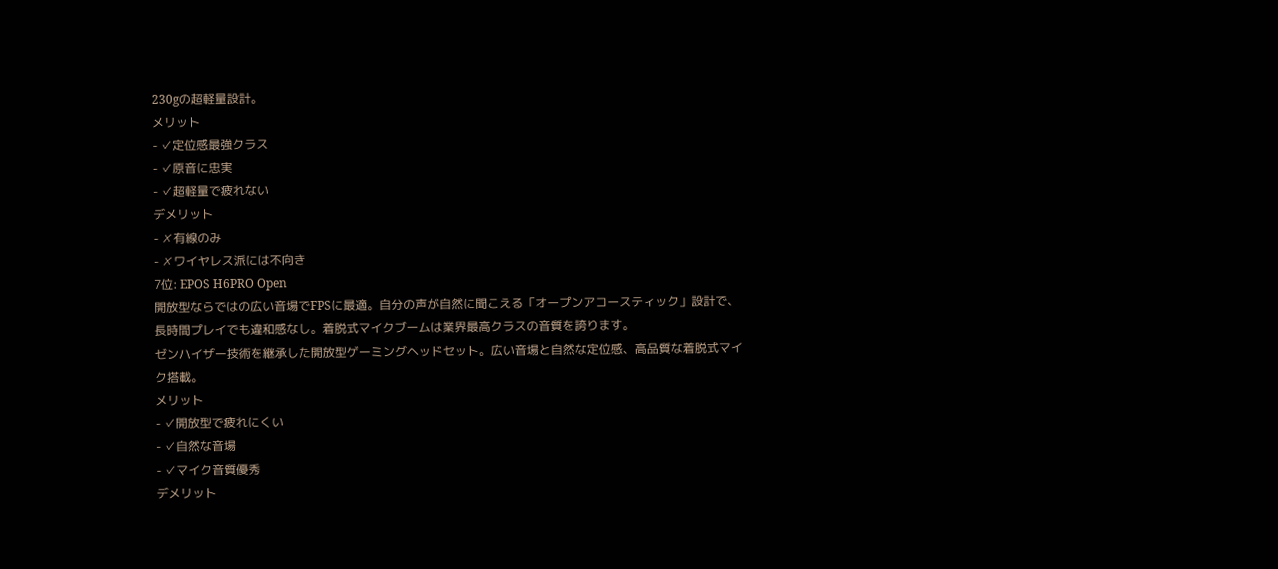230gの超軽量設計。
メリット
- ✓定位感最強クラス
- ✓原音に忠実
- ✓超軽量で疲れない
デメリット
- ✗有線のみ
- ✗ワイヤレス派には不向き
7位: EPOS H6PRO Open
開放型ならではの広い音場でFPSに最適。自分の声が自然に聞こえる「オープンアコースティック」設計で、長時間プレイでも違和感なし。着脱式マイクブームは業界最高クラスの音質を誇ります。
ゼンハイザー技術を継承した開放型ゲーミングヘッドセット。広い音場と自然な定位感、高品質な着脱式マイク搭載。
メリット
- ✓開放型で疲れにくい
- ✓自然な音場
- ✓マイク音質優秀
デメリット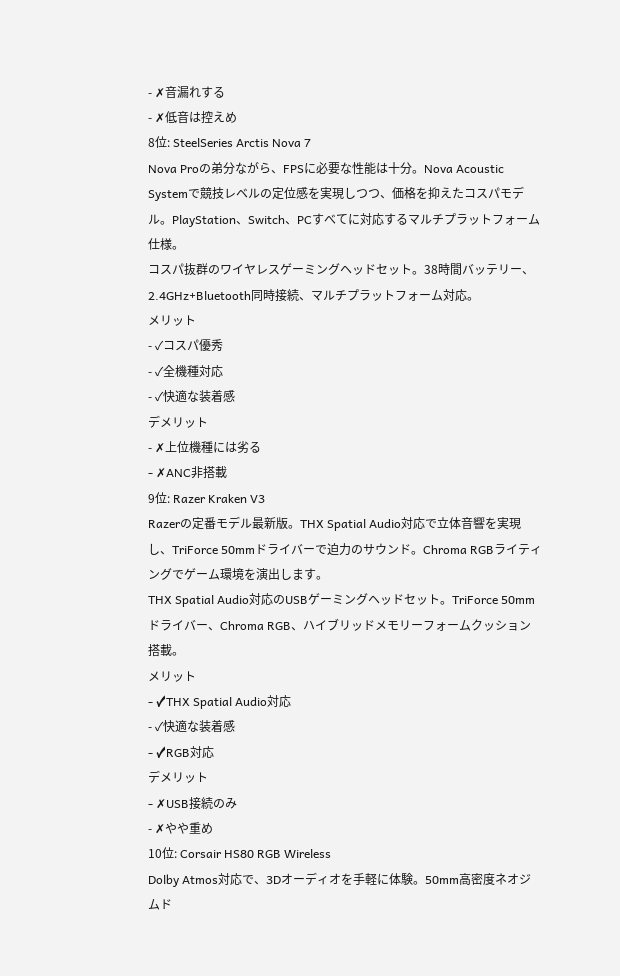- ✗音漏れする
- ✗低音は控えめ
8位: SteelSeries Arctis Nova 7
Nova Proの弟分ながら、FPSに必要な性能は十分。Nova Acoustic Systemで競技レベルの定位感を実現しつつ、価格を抑えたコスパモデル。PlayStation、Switch、PCすべてに対応するマルチプラットフォーム仕様。
コスパ抜群のワイヤレスゲーミングヘッドセット。38時間バッテリー、2.4GHz+Bluetooth同時接続、マルチプラットフォーム対応。
メリット
- ✓コスパ優秀
- ✓全機種対応
- ✓快適な装着感
デメリット
- ✗上位機種には劣る
- ✗ANC非搭載
9位: Razer Kraken V3
Razerの定番モデル最新版。THX Spatial Audio対応で立体音響を実現し、TriForce 50mmドライバーで迫力のサウンド。Chroma RGBライティングでゲーム環境を演出します。
THX Spatial Audio対応のUSBゲーミングヘッドセット。TriForce 50mmドライバー、Chroma RGB、ハイブリッドメモリーフォームクッション搭載。
メリット
- ✓THX Spatial Audio対応
- ✓快適な装着感
- ✓RGB対応
デメリット
- ✗USB接続のみ
- ✗やや重め
10位: Corsair HS80 RGB Wireless
Dolby Atmos対応で、3Dオーディオを手軽に体験。50mm高密度ネオジムド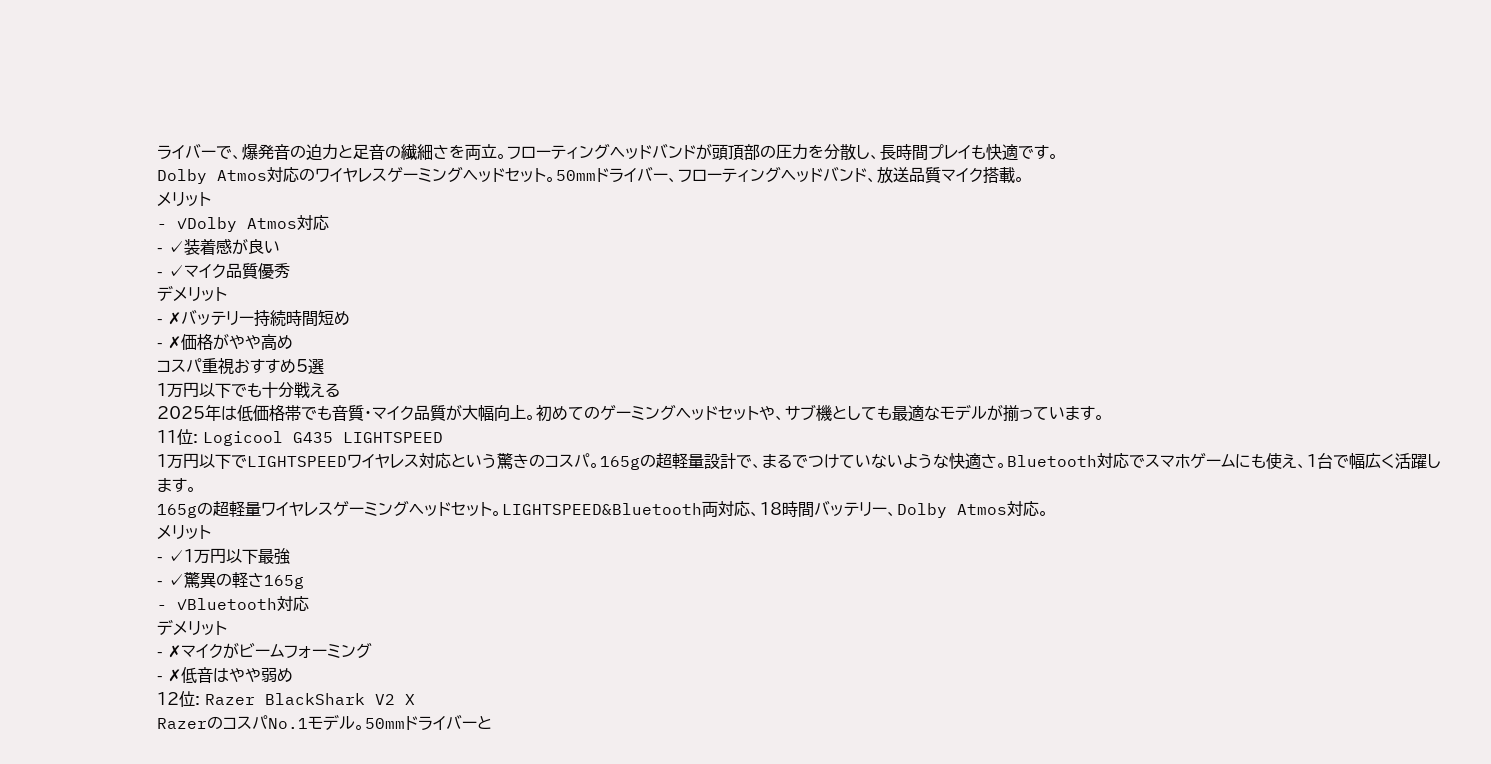ライバーで、爆発音の迫力と足音の繊細さを両立。フローティングヘッドバンドが頭頂部の圧力を分散し、長時間プレイも快適です。
Dolby Atmos対応のワイヤレスゲーミングヘッドセット。50mmドライバー、フローティングヘッドバンド、放送品質マイク搭載。
メリット
- ✓Dolby Atmos対応
- ✓装着感が良い
- ✓マイク品質優秀
デメリット
- ✗バッテリー持続時間短め
- ✗価格がやや高め
コスパ重視おすすめ5選
1万円以下でも十分戦える
2025年は低価格帯でも音質・マイク品質が大幅向上。初めてのゲーミングヘッドセットや、サブ機としても最適なモデルが揃っています。
11位: Logicool G435 LIGHTSPEED
1万円以下でLIGHTSPEEDワイヤレス対応という驚きのコスパ。165gの超軽量設計で、まるでつけていないような快適さ。Bluetooth対応でスマホゲームにも使え、1台で幅広く活躍します。
165gの超軽量ワイヤレスゲーミングヘッドセット。LIGHTSPEED&Bluetooth両対応、18時間バッテリー、Dolby Atmos対応。
メリット
- ✓1万円以下最強
- ✓驚異の軽さ165g
- ✓Bluetooth対応
デメリット
- ✗マイクがビームフォーミング
- ✗低音はやや弱め
12位: Razer BlackShark V2 X
RazerのコスパNo.1モデル。50mmドライバーと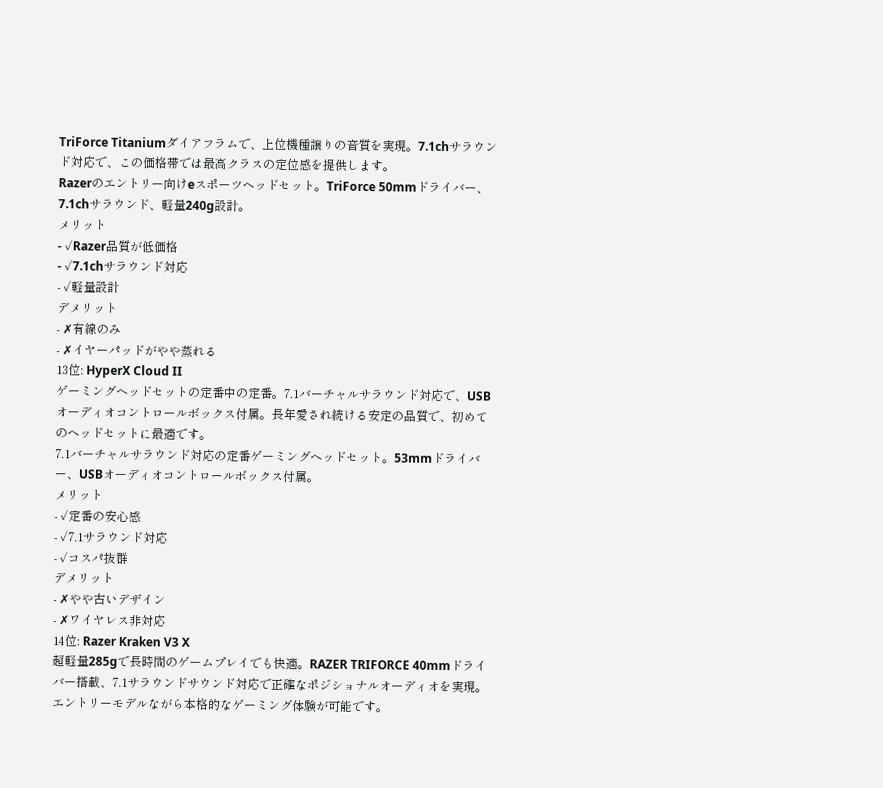TriForce Titaniumダイアフラムで、上位機種譲りの音質を実現。7.1chサラウンド対応で、この価格帯では最高クラスの定位感を提供します。
Razerのエントリー向けeスポーツヘッドセット。TriForce 50mmドライバー、7.1chサラウンド、軽量240g設計。
メリット
- ✓Razer品質が低価格
- ✓7.1chサラウンド対応
- ✓軽量設計
デメリット
- ✗有線のみ
- ✗イヤーパッドがやや蒸れる
13位: HyperX Cloud II
ゲーミングヘッドセットの定番中の定番。7.1バーチャルサラウンド対応で、USBオーディオコントロールボックス付属。長年愛され続ける安定の品質で、初めてのヘッドセットに最適です。
7.1バーチャルサラウンド対応の定番ゲーミングヘッドセット。53mmドライバー、USBオーディオコントロールボックス付属。
メリット
- ✓定番の安心感
- ✓7.1サラウンド対応
- ✓コスパ抜群
デメリット
- ✗やや古いデザイン
- ✗ワイヤレス非対応
14位: Razer Kraken V3 X
超軽量285gで長時間のゲームプレイでも快適。RAZER TRIFORCE 40mmドライバー搭載、7.1サラウンドサウンド対応で正確なポジショナルオーディオを実現。エントリーモデルながら本格的なゲーミング体験が可能です。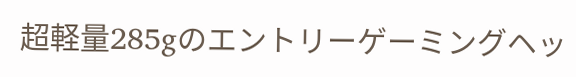超軽量285gのエントリーゲーミングヘッ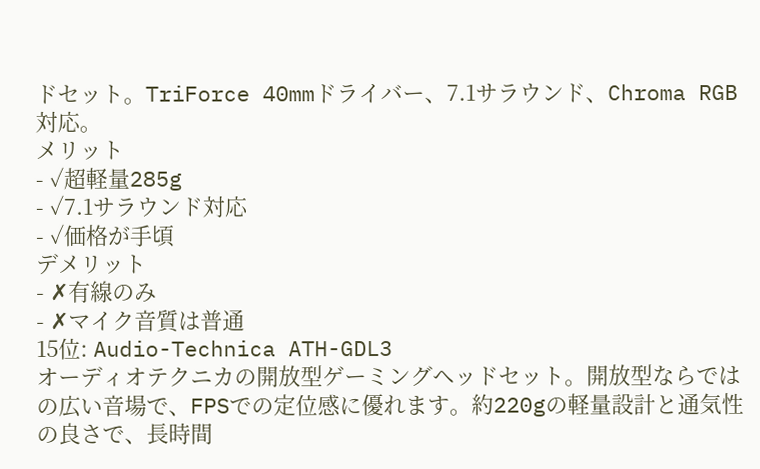ドセット。TriForce 40mmドライバー、7.1サラウンド、Chroma RGB対応。
メリット
- ✓超軽量285g
- ✓7.1サラウンド対応
- ✓価格が手頃
デメリット
- ✗有線のみ
- ✗マイク音質は普通
15位: Audio-Technica ATH-GDL3
オーディオテクニカの開放型ゲーミングヘッドセット。開放型ならではの広い音場で、FPSでの定位感に優れます。約220gの軽量設計と通気性の良さで、長時間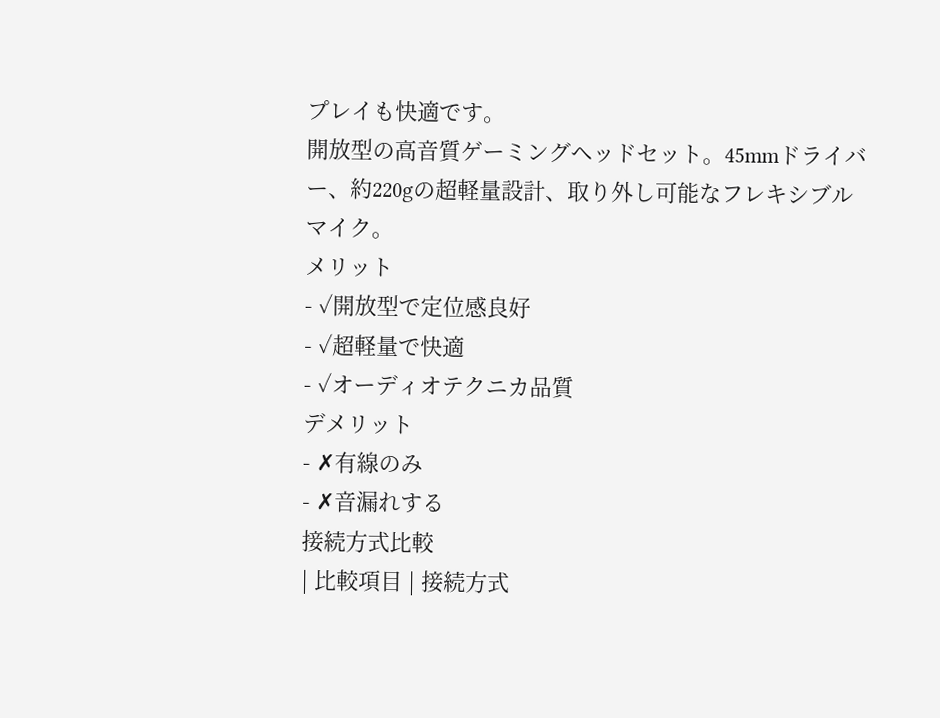プレイも快適です。
開放型の高音質ゲーミングヘッドセット。45mmドライバー、約220gの超軽量設計、取り外し可能なフレキシブルマイク。
メリット
- ✓開放型で定位感良好
- ✓超軽量で快適
- ✓オーディオテクニカ品質
デメリット
- ✗有線のみ
- ✗音漏れする
接続方式比較
| 比較項目 | 接続方式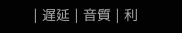| 遅延 | 音質 | 利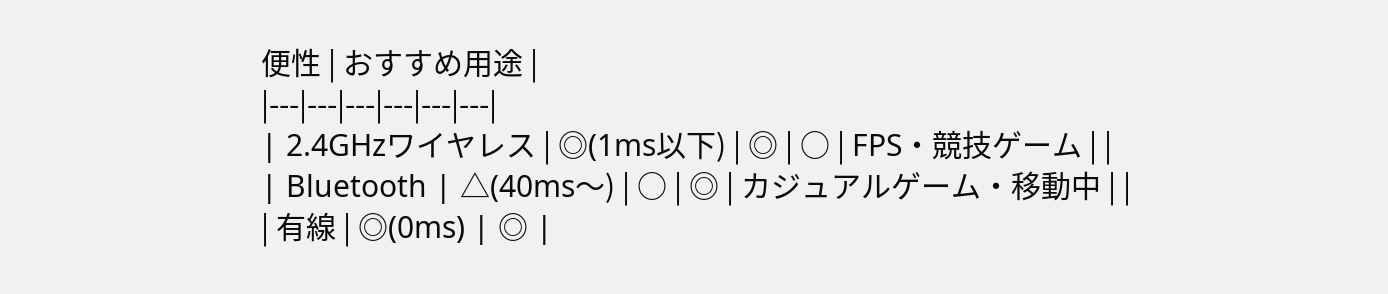便性 | おすすめ用途 |
|---|---|---|---|---|---|
| 2.4GHzワイヤレス | ◎(1ms以下) | ◎ | ○ | FPS・競技ゲーム | |
| Bluetooth | △(40ms〜) | ○ | ◎ | カジュアルゲーム・移動中 | |
| 有線 | ◎(0ms) | ◎ |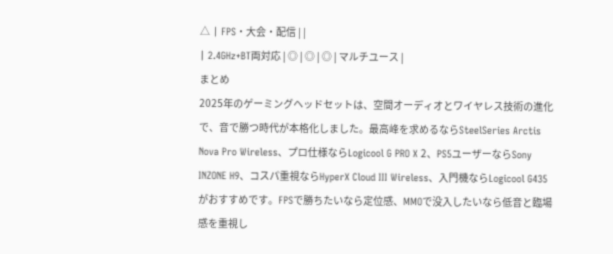△ | FPS・大会・配信 | |
| 2.4GHz+BT両対応 | ◎ | ◎ | ◎ | マルチユース |
まとめ
2025年のゲーミングヘッドセットは、空間オーディオとワイヤレス技術の進化で、音で勝つ時代が本格化しました。最高峰を求めるならSteelSeries Arctis Nova Pro Wireless、プロ仕様ならLogicool G PRO X 2、PS5ユーザーならSony INZONE H9、コスパ重視ならHyperX Cloud III Wireless、入門機ならLogicool G435がおすすめです。FPSで勝ちたいなら定位感、MMOで没入したいなら低音と臨場感を重視し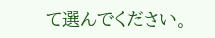て選んでください。